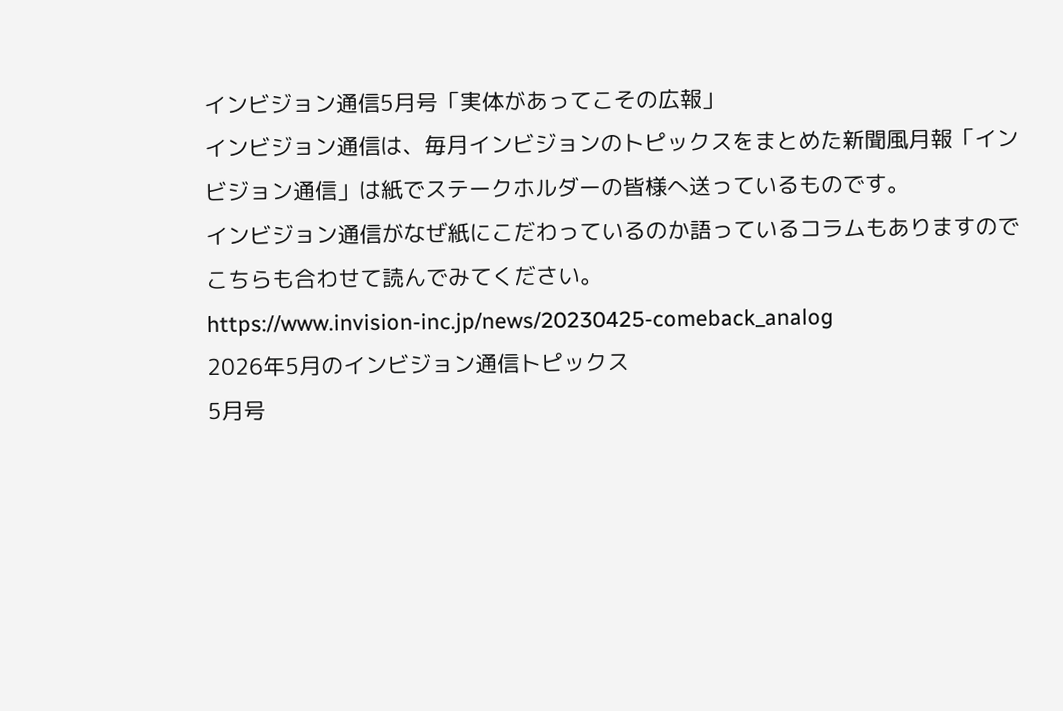インビジョン通信5月号「実体があってこその広報」
インビジョン通信は、毎月インビジョンのトピックスをまとめた新聞風月報「インビジョン通信」は紙でステークホルダーの皆様へ送っているものです。
インビジョン通信がなぜ紙にこだわっているのか語っているコラムもありますのでこちらも合わせて読んでみてください。
https://www.invision-inc.jp/news/20230425-comeback_analog
2026年5月のインビジョン通信トピックス
5月号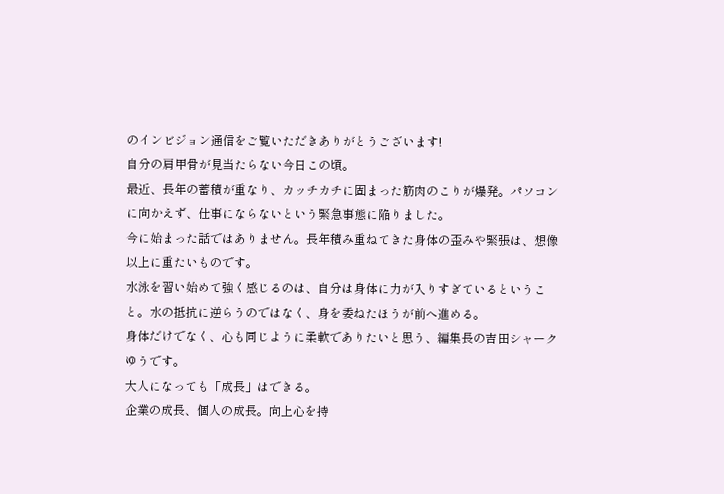のインビジョン通信をご覧いただきありがとうございます!
自分の肩甲骨が見当たらない今日この頃。
最近、長年の蓄積が重なり、カッチカチに固まった筋肉のこりが爆発。パソコンに向かえず、仕事にならないという緊急事態に陥りました。
今に始まった話ではありません。長年積み重ねてきた身体の歪みや緊張は、想像以上に重たいものです。
水泳を習い始めて強く感じるのは、自分は身体に力が入りすぎているということ。水の抵抗に逆らうのではなく、身を委ねたほうが前へ進める。
身体だけでなく、心も同じように柔軟でありたいと思う、編集長の吉田シャークゆうです。
大人になっても「成長」はできる。
企業の成長、個人の成長。向上心を持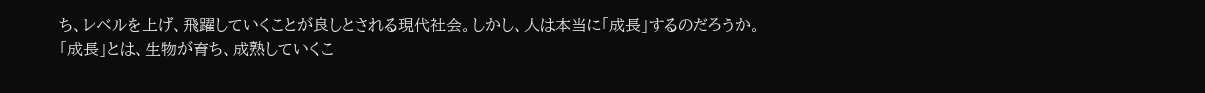ち、レベルを上げ、飛躍していくことが良しとされる現代社会。しかし、人は本当に「成長」するのだろうか。
「成長」とは、生物が育ち、成熟していくこ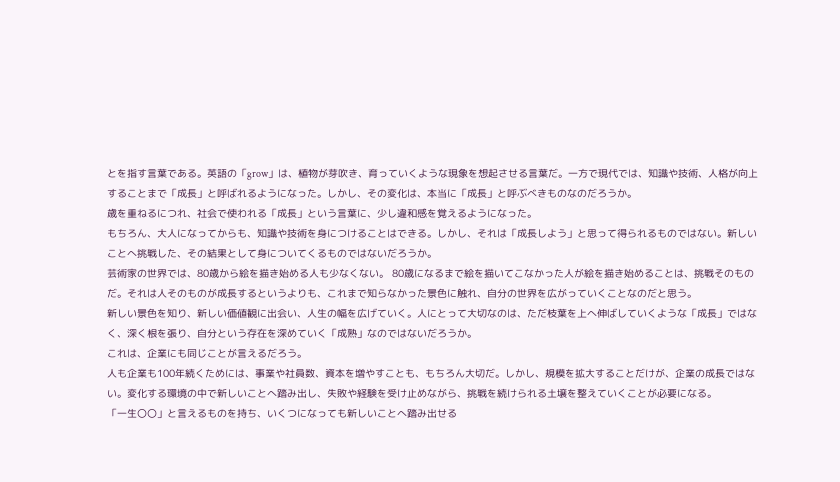とを指す言葉である。英語の「grow」は、植物が芽吹き、育っていくような現象を想起させる言葉だ。一方で現代では、知識や技術、人格が向上することまで「成長」と呼ばれるようになった。しかし、その変化は、本当に「成長」と呼ぶべきものなのだろうか。
歳を重ねるにつれ、社会で使われる「成長」という言葉に、少し違和感を覚えるようになった。
もちろん、大人になってからも、知識や技術を身につけることはできる。しかし、それは「成長しよう」と思って得られるものではない。新しいことへ挑戦した、その結果として身についてくるものではないだろうか。
芸術家の世界では、80歳から絵を描き始める人も少なくない。 80歳になるまで絵を描いてこなかった人が絵を描き始めることは、挑戦そのものだ。それは人そのものが成長するというよりも、これまで知らなかった景色に触れ、自分の世界を広がっていくことなのだと思う。
新しい景色を知り、新しい価値観に出会い、人生の幅を広げていく。人にとって大切なのは、ただ枝葉を上へ伸ばしていくような「成長」ではなく、深く根を張り、自分という存在を深めていく「成熟」なのではないだろうか。
これは、企業にも同じことが言えるだろう。
人も企業も100年続くためには、事業や社員数、資本を増やすことも、もちろん大切だ。しかし、規模を拡大することだけが、企業の成長ではない。変化する環境の中で新しいことへ踏み出し、失敗や経験を受け止めながら、挑戦を続けられる土壌を整えていくことが必要になる。
「一生〇〇」と言えるものを持ち、いくつになっても新しいことへ踏み出せる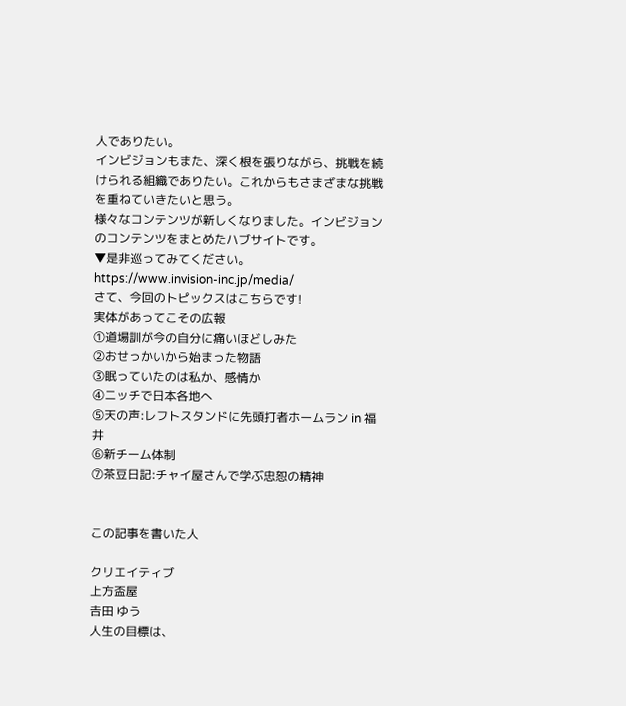人でありたい。
インビジョンもまた、深く根を張りながら、挑戦を続けられる組織でありたい。これからもさまざまな挑戦を重ねていきたいと思う。
様々なコンテンツが新しくなりました。インビジョンのコンテンツをまとめたハブサイトです。
▼是非巡ってみてください。
https://www.invision-inc.jp/media/
さて、今回のトピックスはこちらです!
実体があってこその広報
①道場訓が今の自分に痛いほどしみた
②おせっかいから始まった物語
③眠っていたのは私か、感情か
④ニッチで日本各地へ
⑤天の声:レフトスタンドに先頭打者ホームラン in 福井
⑥新チーム体制
⑦茶豆日記:チャイ屋さんで学ぶ忠恕の精神


この記事を書いた人

クリエイティブ
上方盃屋
𠮷田 ゆう
人生の目標は、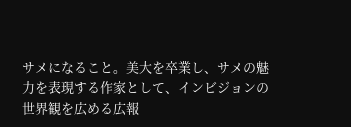サメになること。美大を卒業し、サメの魅力を表現する作家として、インビジョンの世界観を広める広報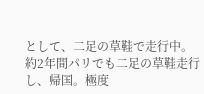として、二足の草鞋で走行中。約2年間パリでも二足の草鞋走行し、帰国。極度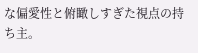な偏愛性と俯瞰しすぎた視点の持ち主。